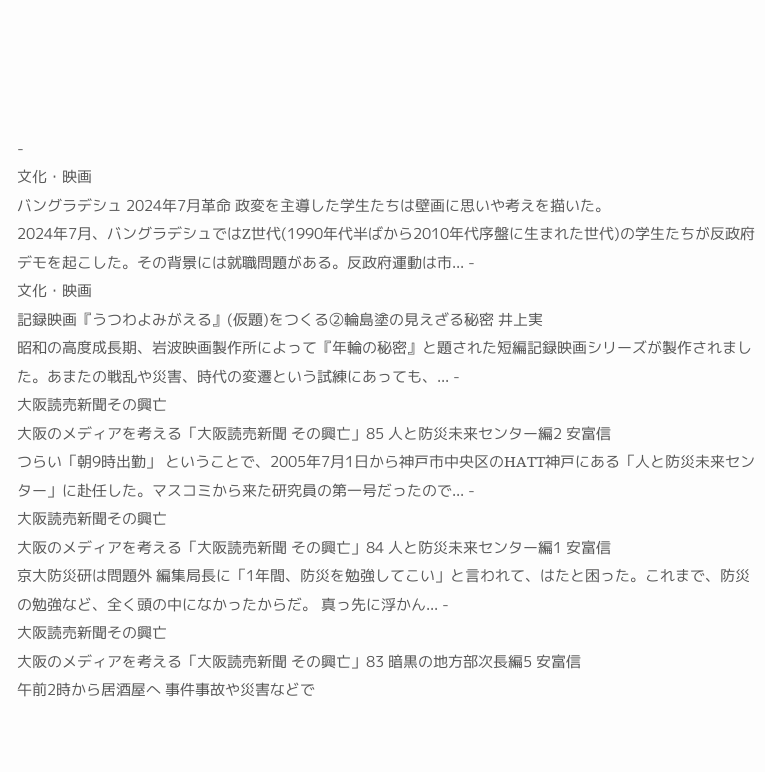-
文化・映画
バングラデシュ 2024年7月革命 政変を主導した学生たちは壁画に思いや考えを描いた。
2024年7月、バングラデシュではZ世代(1990年代半ばから2010年代序盤に生まれた世代)の学生たちが反政府デモを起こした。その背景には就職問題がある。反政府運動は市... -
文化・映画
記録映画『うつわよみがえる』(仮題)をつくる②輪島塗の見えざる秘密 井上実
昭和の高度成長期、岩波映画製作所によって『年輪の秘密』と題された短編記録映画シリーズが製作されました。あまたの戦乱や災害、時代の変遷という試練にあっても、... -
大阪読売新聞その興亡
大阪のメディアを考える「大阪読売新聞 その興亡」85 人と防災未来センター編2 安富信
つらい「朝9時出勤」 ということで、2005年7月1日から神戸市中央区のHATT神戸にある「人と防災未来センター」に赴任した。マスコミから来た研究員の第一号だったので... -
大阪読売新聞その興亡
大阪のメディアを考える「大阪読売新聞 その興亡」84 人と防災未来センター編1 安富信
京大防災研は問題外 編集局長に「1年間、防災を勉強してこい」と言われて、はたと困った。これまで、防災の勉強など、全く頭の中になかったからだ。 真っ先に浮かん... -
大阪読売新聞その興亡
大阪のメディアを考える「大阪読売新聞 その興亡」83 暗黒の地方部次長編5 安富信
午前2時から居酒屋へ 事件事故や災害などで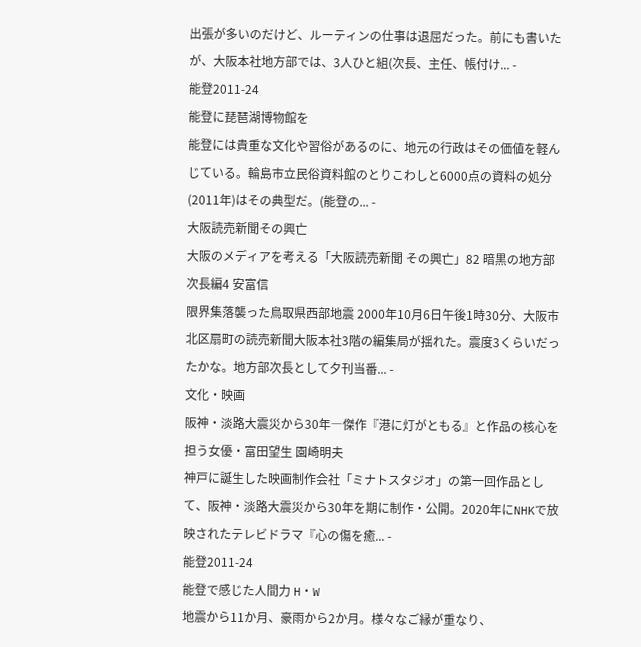出張が多いのだけど、ルーティンの仕事は退屈だった。前にも書いたが、大阪本社地方部では、3人ひと組(次長、主任、帳付け... -
能登2011-24
能登に琵琶湖博物館を
能登には貴重な文化や習俗があるのに、地元の行政はその価値を軽んじている。輪島市立民俗資料館のとりこわしと6000点の資料の処分(2011年)はその典型だ。(能登の... -
大阪読売新聞その興亡
大阪のメディアを考える「大阪読売新聞 その興亡」82 暗黒の地方部次長編4 安富信
限界集落襲った鳥取県西部地震 2000年10月6日午後1時30分、大阪市北区扇町の読売新聞大阪本社3階の編集局が揺れた。震度3くらいだったかな。地方部次長として夕刊当番... -
文化・映画
阪神・淡路大震災から30年―傑作『港に灯がともる』と作品の核心を担う女優・富田望生 園崎明夫
神戸に誕生した映画制作会社「ミナトスタジオ」の第一回作品として、阪神・淡路大震災から30年を期に制作・公開。2020年にNHKで放映されたテレビドラマ『心の傷を癒... -
能登2011-24
能登で感じた人間力 H・W
地震から11か月、豪雨から2か月。様々なご縁が重なり、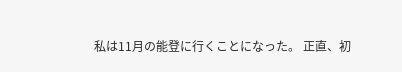私は11月の能登に行くことになった。 正直、初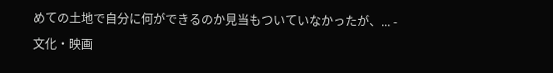めての土地で自分に何ができるのか見当もついていなかったが、... -
文化・映画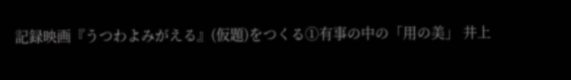記録映画『うつわよみがえる』(仮題)をつくる①有事の中の「用の美」 井上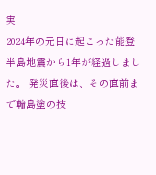実
2024年の元日に起こった能登半島地震から1年が経過しました。 発災直後は、その直前まで輪島塗の技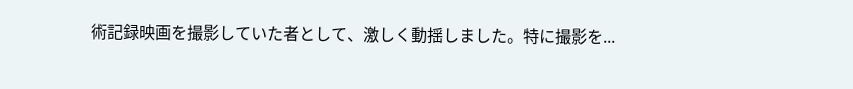術記録映画を撮影していた者として、激しく動揺しました。特に撮影を...